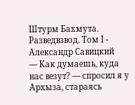Штурм Бахмута. Разведвзвод. Том I - Александр Савицкий
— Как думаешь, куда нас везут? — спросил я у Архыза, стараясь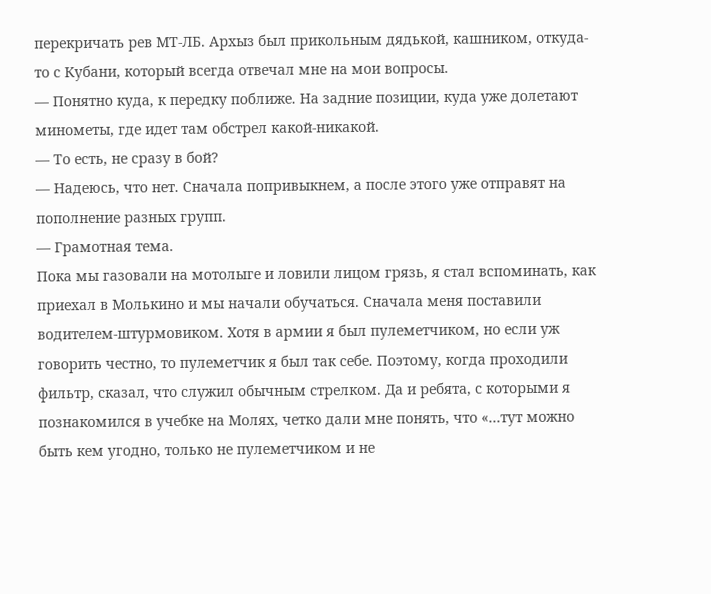перекричать рев МТ-ЛБ. Архыз был прикольным дядькой, кашником, откуда-то с Кубани, который всегда отвечал мне на мои вопросы.
— Понятно куда, к передку поближе. На задние позиции, куда уже долетают минометы, где идет там обстрел какой-никакой.
— То есть, не сразу в бой?
— Надеюсь, что нет. Сначала попривыкнем, а после этого уже отправят на пополнение разных групп.
— Грамотная тема.
Пока мы газовали на мотолыге и ловили лицом грязь, я стал вспоминать, как приехал в Молькино и мы начали обучаться. Сначала меня поставили водителем-штурмовиком. Хотя в армии я был пулеметчиком, но если уж говорить честно, то пулеметчик я был так себе. Поэтому, когда проходили фильтр, сказал, что служил обычным стрелком. Да и ребята, с которыми я познакомился в учебке на Молях, четко дали мне понять, что «…тут можно быть кем угодно, только не пулеметчиком и не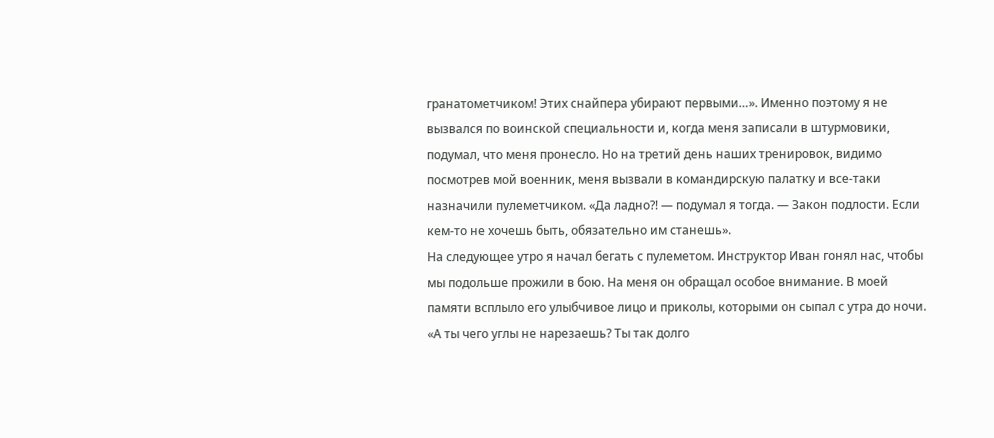гранатометчиком! Этих снайпера убирают первыми…». Именно поэтому я не вызвался по воинской специальности и, когда меня записали в штурмовики, подумал, что меня пронесло. Но на третий день наших тренировок, видимо посмотрев мой военник, меня вызвали в командирскую палатку и все-таки назначили пулеметчиком. «Да ладно?! — подумал я тогда. — Закон подлости. Если кем-то не хочешь быть, обязательно им станешь».
На следующее утро я начал бегать с пулеметом. Инструктор Иван гонял нас, чтобы мы подольше прожили в бою. На меня он обращал особое внимание. В моей памяти всплыло его улыбчивое лицо и приколы, которыми он сыпал с утра до ночи. «А ты чего углы не нарезаешь? Ты так долго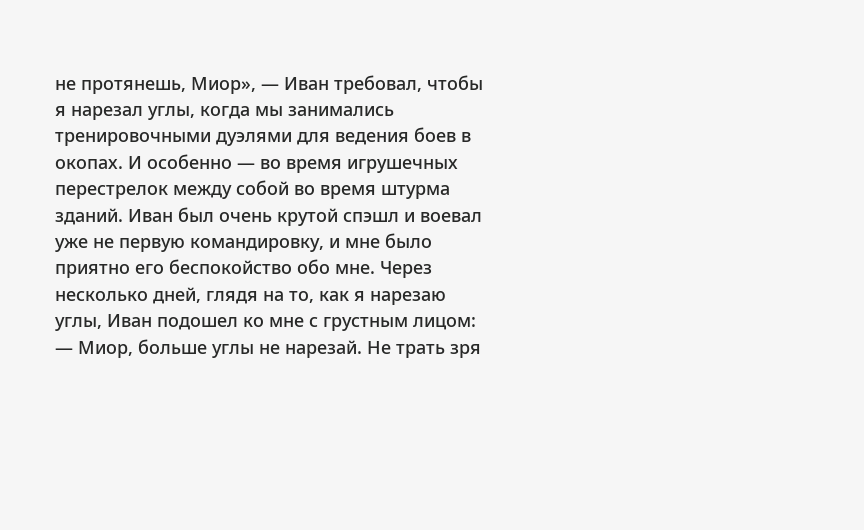не протянешь, Миор», — Иван требовал, чтобы я нарезал углы, когда мы занимались тренировочными дуэлями для ведения боев в окопах. И особенно — во время игрушечных перестрелок между собой во время штурма зданий. Иван был очень крутой спэшл и воевал уже не первую командировку, и мне было приятно его беспокойство обо мне. Через несколько дней, глядя на то, как я нарезаю углы, Иван подошел ко мне с грустным лицом:
— Миор, больше углы не нарезай. Не трать зря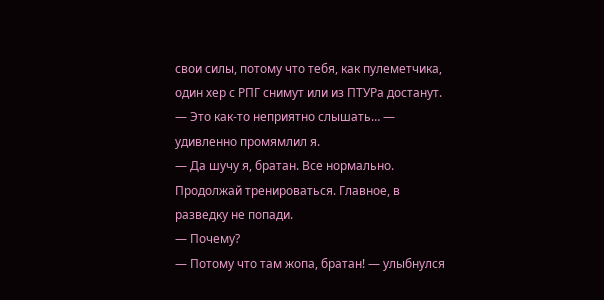свои силы, потому что тебя, как пулеметчика, один хер с РПГ снимут или из ПТУРа достанут.
— Это как-то неприятно слышать… — удивленно промямлил я.
— Да шучу я, братан. Все нормально. Продолжай тренироваться. Главное, в разведку не попади.
— Почему?
— Потому что там жопа, братан! — улыбнулся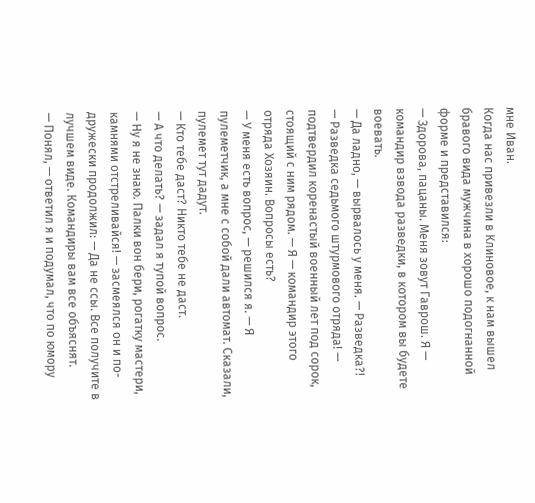мне Иван.
Когда нас привезли в Клиновое, к нам вышел бравого вида мужчина в хорошо подогнанной форме и представился:
— Здорова, пацаны. Меня зовут Гаврош. Я — командир взвода разведки, в котором вы будете воевать.
— Да ладно, — вырвалось у меня. — Разведка?!
— Разведка седьмого штурмового отряда! — подтвердил коренастый военный лет под сорок, стоящий с ним рядом. — Я — командир этого отряда Хозяин. Вопросы есть?
— У меня есть вопрос, — решился я. — Я пулеметчик, а мне с собой дали автомат. Сказали, пулемет тут дадут.
— Кто тебе даст? Никто тебе не даст.
— А что делать? — задал я тупой вопрос.
— Ну я не знаю. Палки вон бери, рогатку мастери, камнями отстреливайся! — засмеялся он и по-дружески продолжил: — Да не ссы. Все получите в лучшем виде. Командиры вам все объяснят.
— Понял, — ответил я и подумал, что по юмору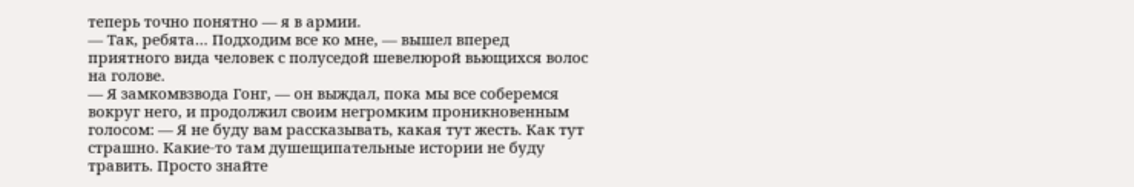теперь точно понятно — я в армии.
— Так, ребята… Подходим все ко мне, — вышел вперед приятного вида человек с полуседой шевелюрой вьющихся волос на голове.
— Я замкомвзвода Гонг, — он выждал, пока мы все соберемся вокруг него, и продолжил своим негромким проникновенным голосом: — Я не буду вам рассказывать, какая тут жесть. Как тут страшно. Какие-то там душещипательные истории не буду травить. Просто знайте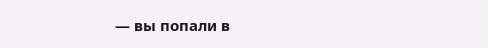— вы попали в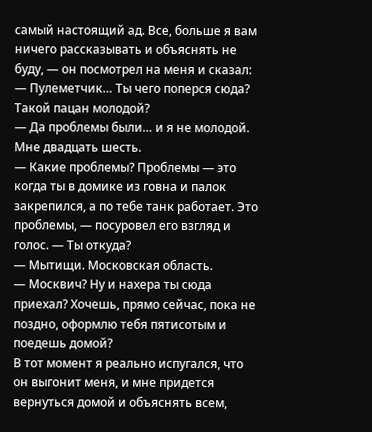самый настоящий ад. Все, больше я вам ничего рассказывать и объяснять не буду, — он посмотрел на меня и сказал: — Пулеметчик… Ты чего поперся сюда? Такой пацан молодой?
— Да проблемы были… и я не молодой. Мне двадцать шесть.
— Какие проблемы? Проблемы — это когда ты в домике из говна и палок закрепился, а по тебе танк работает. Это проблемы, — посуровел его взгляд и голос. — Ты откуда?
— Мытищи. Московская область.
— Москвич? Ну и нахера ты сюда приехал? Хочешь, прямо сейчас, пока не поздно, оформлю тебя пятисотым и поедешь домой?
В тот момент я реально испугался, что он выгонит меня, и мне придется вернуться домой и объяснять всем,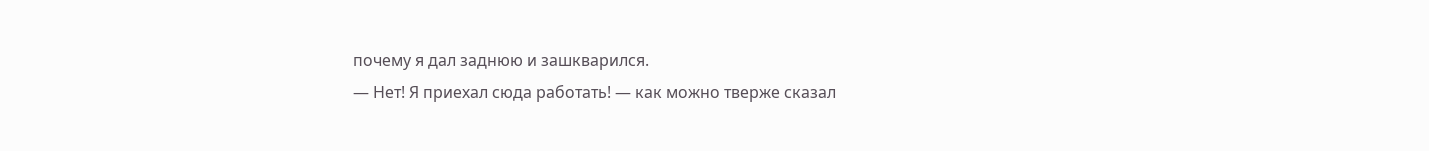почему я дал заднюю и зашкварился.
— Нет! Я приехал сюда работать! — как можно тверже сказал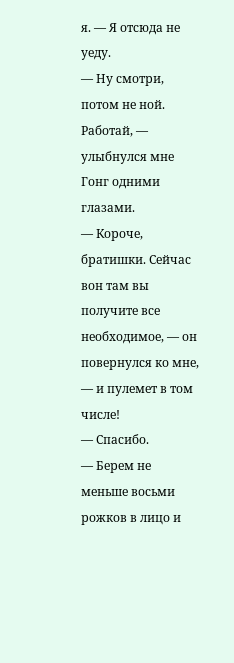я. — Я отсюда не уеду.
— Ну смотри, потом не ной. Работай, — улыбнулся мне Гонг одними глазами.
— Короче, братишки. Сейчас вон там вы получите все необходимое, — он повернулся ко мне, — и пулемет в том числе!
— Спасибо.
— Берем не меньше восьми рожков в лицо и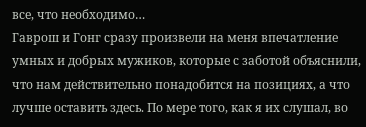все, что необходимо…
Гаврош и Гонг сразу произвели на меня впечатление умных и добрых мужиков, которые с заботой объяснили, что нам действительно понадобится на позициях, а что лучше оставить здесь. По мере того, как я их слушал, во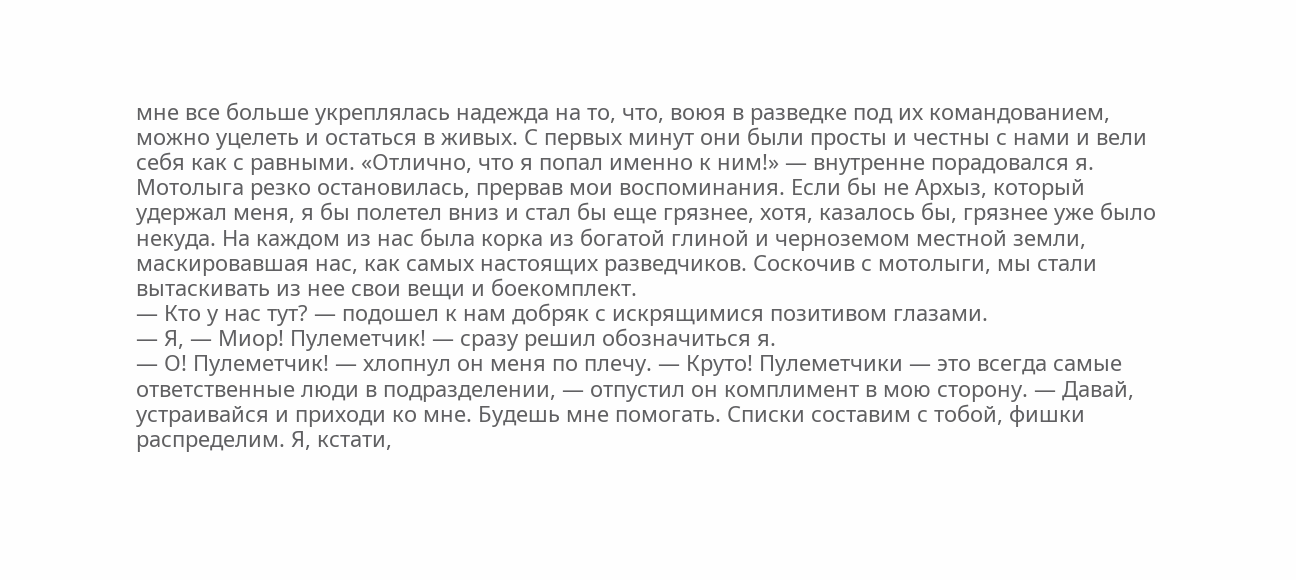мне все больше укреплялась надежда на то, что, воюя в разведке под их командованием, можно уцелеть и остаться в живых. С первых минут они были просты и честны с нами и вели себя как с равными. «Отлично, что я попал именно к ним!» — внутренне порадовался я.
Мотолыга резко остановилась, прервав мои воспоминания. Если бы не Архыз, который удержал меня, я бы полетел вниз и стал бы еще грязнее, хотя, казалось бы, грязнее уже было некуда. На каждом из нас была корка из богатой глиной и черноземом местной земли, маскировавшая нас, как самых настоящих разведчиков. Соскочив с мотолыги, мы стали вытаскивать из нее свои вещи и боекомплект.
— Кто у нас тут? — подошел к нам добряк с искрящимися позитивом глазами.
— Я, — Миор! Пулеметчик! — сразу решил обозначиться я.
— О! Пулеметчик! — хлопнул он меня по плечу. — Круто! Пулеметчики — это всегда самые ответственные люди в подразделении, — отпустил он комплимент в мою сторону. — Давай, устраивайся и приходи ко мне. Будешь мне помогать. Списки составим с тобой, фишки распределим. Я, кстати,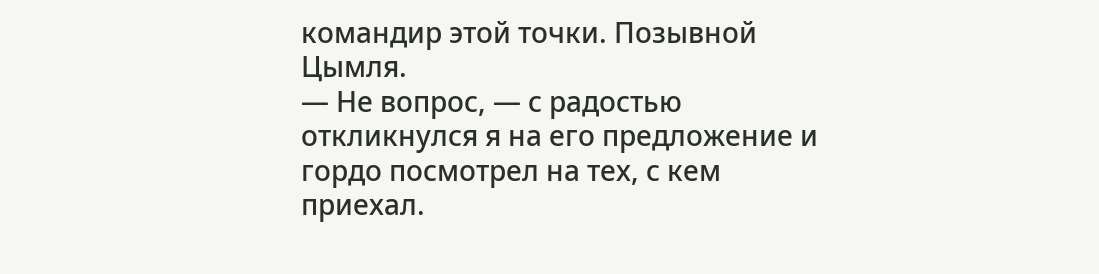командир этой точки. Позывной Цымля.
— Не вопрос, — с радостью откликнулся я на его предложение и гордо посмотрел на тех, с кем приехал.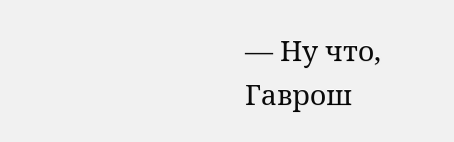— Ну что, Гаврош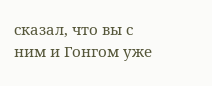сказал, что вы с ним и Гонгом уже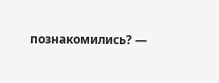познакомились? —